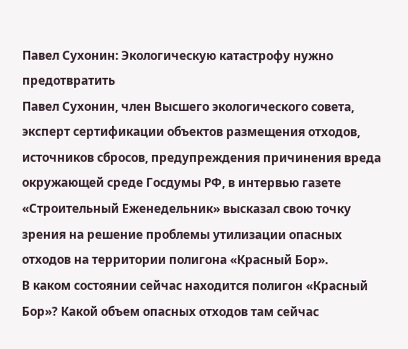Павел Сухонин: Экологическую катастрофу нужно предотвратить
Павел Сухонин, член Высшего экологического совета, эксперт сертификации объектов размещения отходов, источников сбросов, предупреждения причинения вреда окружающей среде Госдумы РФ, в интервью газете «Строительный Еженедельник» высказал свою точку зрения на решение проблемы утилизации опасных отходов на территории полигона «Красный Бор».
В каком состоянии сейчас находится полигон «Красный Бор»? Какой объем опасных отходов там сейчас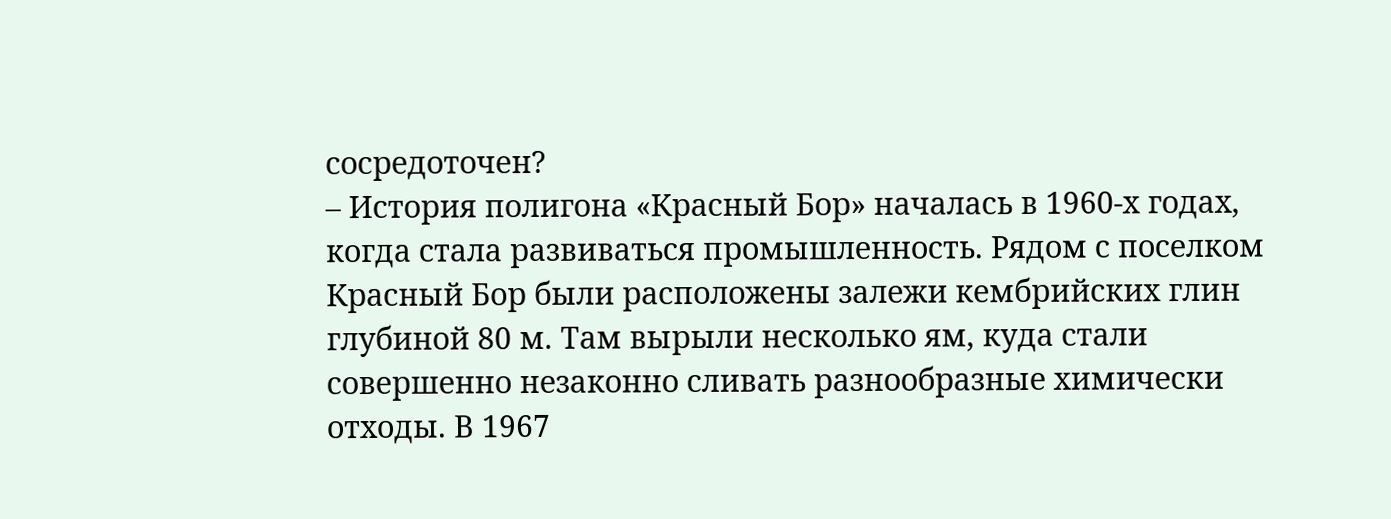сосредоточен?
– История полигона «Красный Бор» началась в 1960-х годах, когда стала развиваться промышленность. Рядом с поселком Красный Бор были расположены залежи кембрийских глин глубиной 80 м. Там вырыли несколько ям, куда стали совершенно незаконно сливать разнообразные химически отходы. В 1967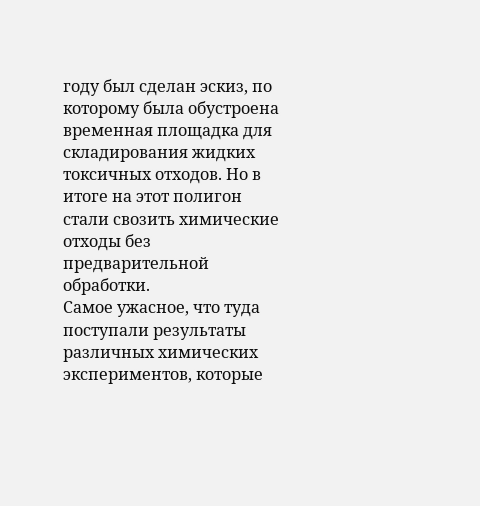году был сделан эскиз, по которому была обустроена временная площадка для складирования жидких токсичных отходов. Но в итоге на этот полигон стали свозить химические отходы без предварительной обработки.
Самое ужасное, что туда поступали результаты различных химических экспериментов, которые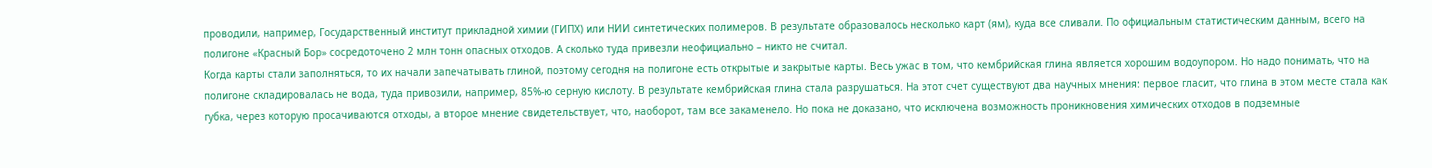проводили, например, Государственный институт прикладной химии (ГИПХ) или НИИ синтетических полимеров. В результате образовалось несколько карт (ям), куда все сливали. По официальным статистическим данным, всего на полигоне «Красный Бор» сосредоточено 2 млн тонн опасных отходов. А сколько туда привезли неофициально – никто не считал.
Когда карты стали заполняться, то их начали запечатывать глиной, поэтому сегодня на полигоне есть открытые и закрытые карты. Весь ужас в том, что кембрийская глина является хорошим водоупором. Но надо понимать, что на полигоне складировалась не вода, туда привозили, например, 85%-ю серную кислоту. В результате кембрийская глина стала разрушаться. На этот счет существуют два научных мнения: первое гласит, что глина в этом месте стала как губка, через которую просачиваются отходы, а второе мнение свидетельствует, что, наоборот, там все закаменело. Но пока не доказано, что исключена возможность проникновения химических отходов в подземные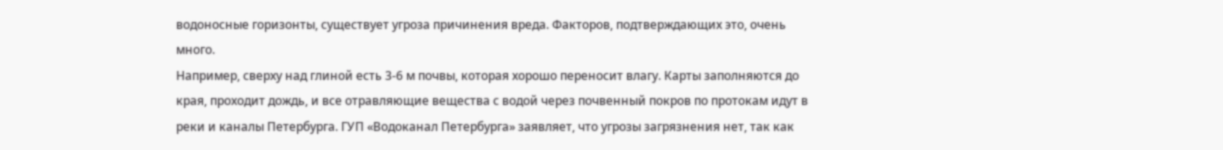водоносные горизонты, существует угроза причинения вреда. Факторов, подтверждающих это, очень много.
Например, сверху над глиной есть 3-6 м почвы, которая хорошо переносит влагу. Карты заполняются до края, проходит дождь, и все отравляющие вещества с водой через почвенный покров по протокам идут в реки и каналы Петербурга. ГУП «Водоканал Петербурга» заявляет, что угрозы загрязнения нет, так как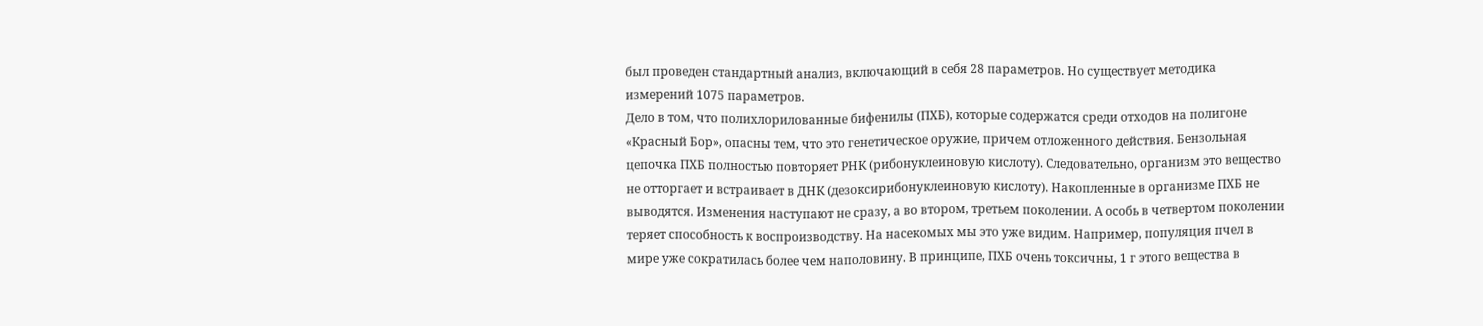был проведен стандартный анализ, включающий в себя 28 параметров. Но существует методика измерений 1075 параметров.
Дело в том, что полихлорилованные бифенилы (ПХБ), которые содержатся среди отходов на полигоне «Красный Бор», опасны тем, что это генетическое оружие, причем отложенного действия. Бензольная цепочка ПХБ полностью повторяет РНК (рибонуклеиновую кислоту). Следовательно, организм это вещество не отторгает и встраивает в ДНК (дезоксирибонуклеиновую кислоту). Накопленные в организме ПХБ не выводятся. Изменения наступают не сразу, а во втором, третьем поколении. А особь в четвертом поколении теряет способность к воспроизводству. На насекомых мы это уже видим. Например, популяция пчел в мире уже сократилась более чем наполовину. В принципе, ПХБ очень токсичны, 1 г этого вещества в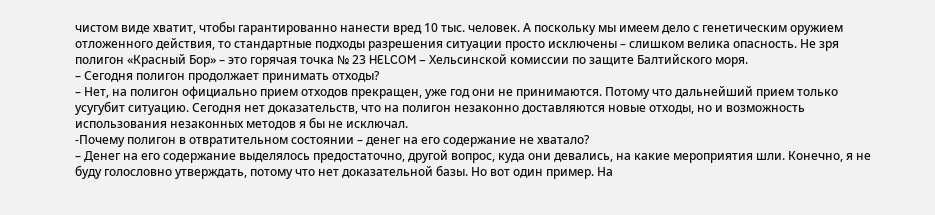чистом виде хватит, чтобы гарантированно нанести вред 10 тыс. человек. А поскольку мы имеем дело с генетическим оружием отложенного действия, то стандартные подходы разрешения ситуации просто исключены – слишком велика опасность. Не зря полигон «Красный Бор» – это горячая точка № 23 HELCOM – Хельсинской комиссии по защите Балтийского моря.
– Сегодня полигон продолжает принимать отходы?
– Нет, на полигон официально прием отходов прекращен, уже год они не принимаются. Потому что дальнейший прием только усугубит ситуацию. Сегодня нет доказательств, что на полигон незаконно доставляются новые отходы, но и возможность использования незаконных методов я бы не исключал.
-Почему полигон в отвратительном состоянии – денег на его содержание не хватало?
– Денег на его содержание выделялось предостаточно, другой вопрос, куда они девались, на какие мероприятия шли. Конечно, я не буду голословно утверждать, потому что нет доказательной базы. Но вот один пример. На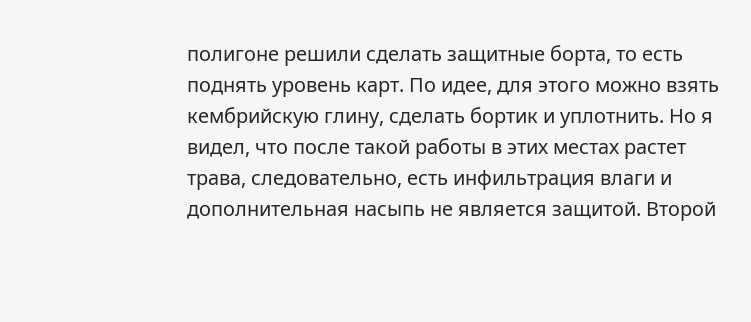полигоне решили сделать защитные борта, то есть поднять уровень карт. По идее, для этого можно взять кембрийскую глину, сделать бортик и уплотнить. Но я видел, что после такой работы в этих местах растет трава, следовательно, есть инфильтрация влаги и дополнительная насыпь не является защитой. Второй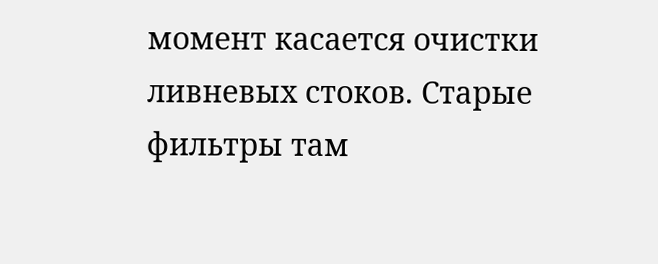момент касается очистки ливневых стоков. Старые фильтры там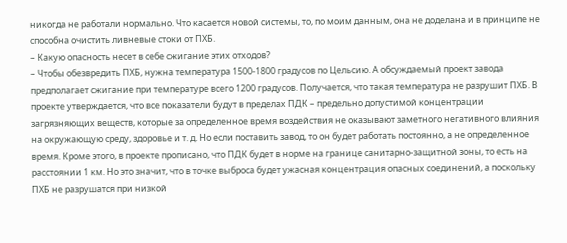никогда не работали нормально. Что касается новой системы, то, по моим данным, она не доделана и в принципе не способна очистить ливневые стоки от ПХБ.
– Какую опасность несет в себе сжигание этих отходов?
– Чтобы обезвредить ПХБ, нужна температура 1500-1800 градусов по Цельсию. А обсуждаемый проект завода предполагает сжигание при температуре всего 1200 градусов. Получается, что такая температура не разрушит ПХБ. В проекте утверждается, что все показатели будут в пределах ПДК – предельно допустимой концентрации загрязняющих веществ, которые за определенное время воздействия не оказывают заметного негативного влияния на окружающую среду, здоровье и т. д. Но если поставить завод, то он будет работать постоянно, а не определенное время. Кроме этого, в проекте прописано, что ПДК будет в норме на границе санитарно-защитной зоны, то есть на расстоянии 1 км. Но это значит, что в точке выброса будет ужасная концентрация опасных соединений, а поскольку ПХБ не разрушатся при низкой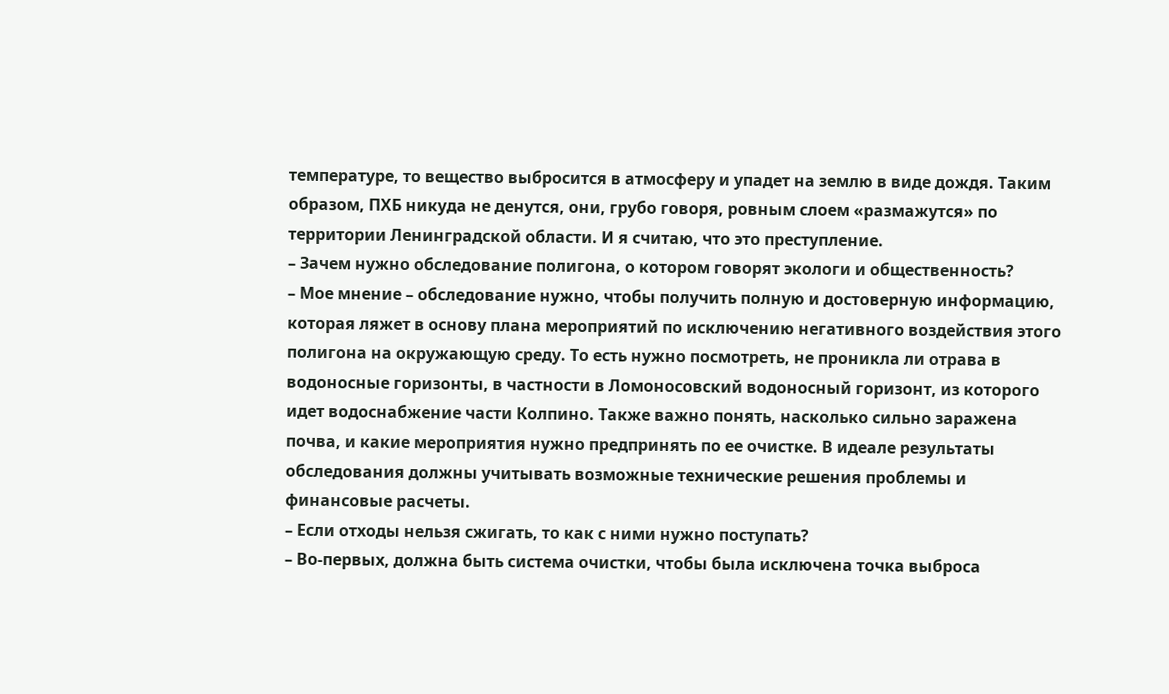температуре, то вещество выбросится в атмосферу и упадет на землю в виде дождя. Таким образом, ПХБ никуда не денутся, они, грубо говоря, ровным слоем «размажутся» по территории Ленинградской области. И я считаю, что это преступление.
– Зачем нужно обследование полигона, о котором говорят экологи и общественность?
– Мое мнение – обследование нужно, чтобы получить полную и достоверную информацию, которая ляжет в основу плана мероприятий по исключению негативного воздействия этого полигона на окружающую среду. То есть нужно посмотреть, не проникла ли отрава в водоносные горизонты, в частности в Ломоносовский водоносный горизонт, из которого идет водоснабжение части Колпино. Также важно понять, насколько сильно заражена почва, и какие мероприятия нужно предпринять по ее очистке. В идеале результаты обследования должны учитывать возможные технические решения проблемы и финансовые расчеты.
– Если отходы нельзя сжигать, то как с ними нужно поступать?
– Во-первых, должна быть система очистки, чтобы была исключена точка выброса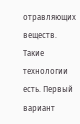отравляющих веществ. Такие технологии есть. Первый вариант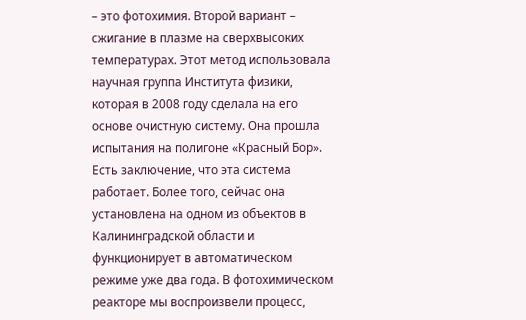– это фотохимия. Второй вариант – сжигание в плазме на сверхвысоких температурах. Этот метод использовала научная группа Института физики, которая в 2008 году сделала на его основе очистную систему. Она прошла испытания на полигоне «Красный Бор». Есть заключение, что эта система работает. Более того, сейчас она установлена на одном из объектов в Калининградской области и функционирует в автоматическом режиме уже два года. В фотохимическом реакторе мы воспроизвели процесс,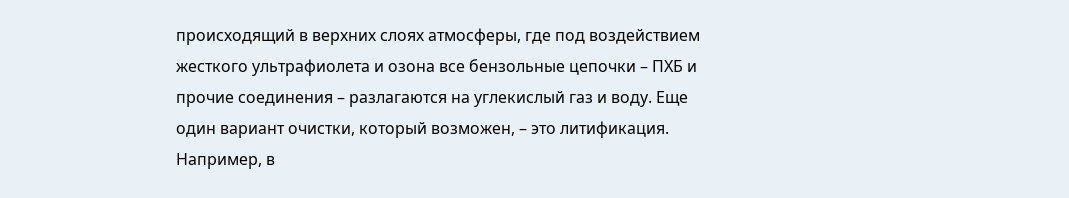происходящий в верхних слоях атмосферы, где под воздействием жесткого ультрафиолета и озона все бензольные цепочки – ПХБ и прочие соединения – разлагаются на углекислый газ и воду. Еще один вариант очистки, который возможен, – это литификация. Например, в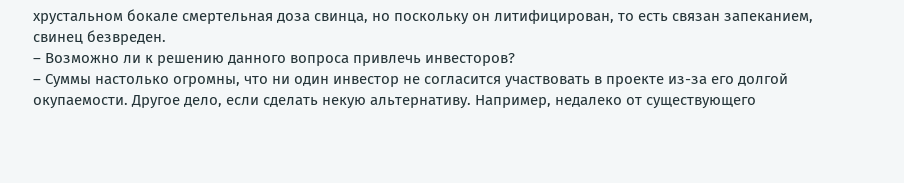хрустальном бокале смертельная доза свинца, но поскольку он литифицирован, то есть связан запеканием, свинец безвреден.
– Возможно ли к решению данного вопроса привлечь инвесторов?
– Суммы настолько огромны, что ни один инвестор не согласится участвовать в проекте из-за его долгой окупаемости. Другое дело, если сделать некую альтернативу. Например, недалеко от существующего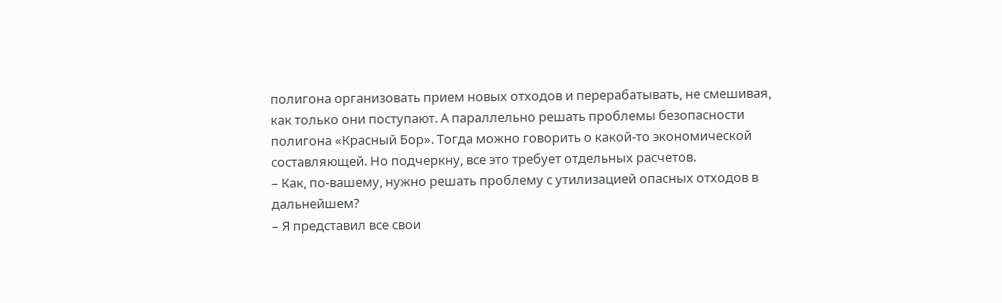полигона организовать прием новых отходов и перерабатывать, не смешивая, как только они поступают. А параллельно решать проблемы безопасности полигона «Красный Бор». Тогда можно говорить о какой-то экономической составляющей. Но подчеркну, все это требует отдельных расчетов.
– Как, по-вашему, нужно решать проблему с утилизацией опасных отходов в дальнейшем?
– Я представил все свои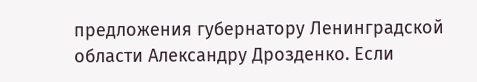предложения губернатору Ленинградской области Александру Дрозденко. Если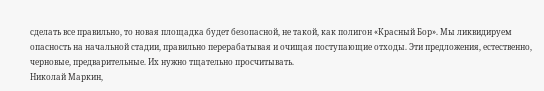сделать все правильно, то новая площадка будет безопасной, не такой, как полигон «Красный Бор». Мы ликвидируем опасность на начальной стадии, правильно перерабатывая и очищая поступающие отходы. Эти предложения, естественно, черновые, предварительные. Их нужно тщательно просчитывать.
Николай Маркин,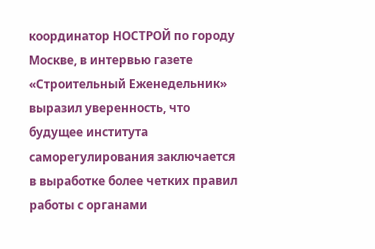координатор НОСТРОЙ по городу Москве, в интервью газете «Строительный Еженедельник» выразил уверенность, что будущее института саморегулирования заключается в выработке более четких правил работы с органами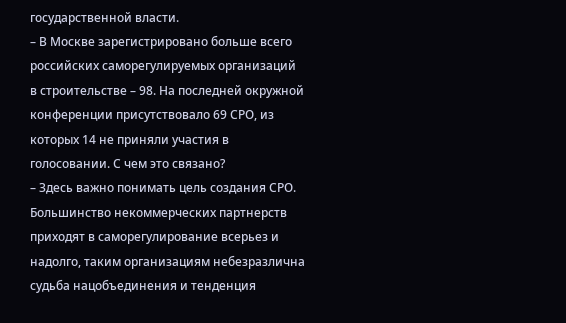государственной власти.
– В Москве зарегистрировано больше всего российских саморегулируемых организаций в строительстве – 98. На последней окружной конференции присутствовало 69 СРО, из которых 14 не приняли участия в голосовании. С чем это связано?
– Здесь важно понимать цель создания СРО. Большинство некоммерческих партнерств приходят в саморегулирование всерьез и надолго, таким организациям небезразлична судьба нацобъединения и тенденция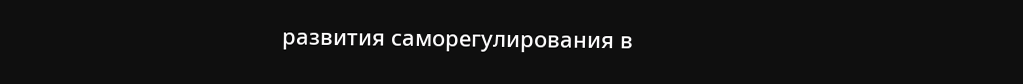развития саморегулирования в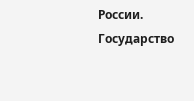России. Государство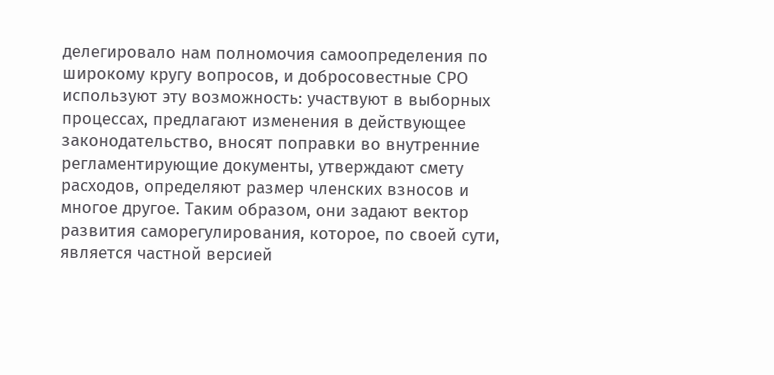делегировало нам полномочия самоопределения по широкому кругу вопросов, и добросовестные СРО используют эту возможность: участвуют в выборных процессах, предлагают изменения в действующее законодательство, вносят поправки во внутренние регламентирующие документы, утверждают смету расходов, определяют размер членских взносов и многое другое. Таким образом, они задают вектор развития саморегулирования, которое, по своей сути, является частной версией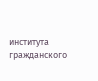института гражданского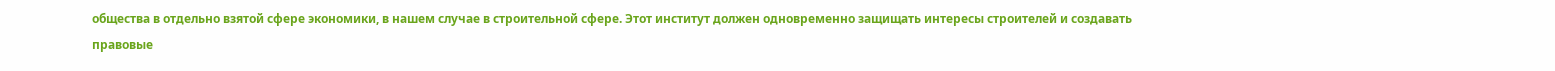общества в отдельно взятой сфере экономики, в нашем случае в строительной сфере. Этот институт должен одновременно защищать интересы строителей и создавать правовые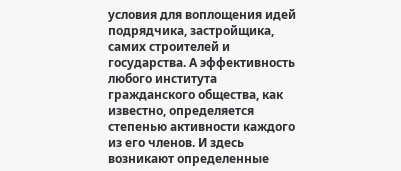условия для воплощения идей подрядчика, застройщика, самих строителей и государства. А эффективность любого института гражданского общества, как известно, определяется степенью активности каждого из его членов. И здесь возникают определенные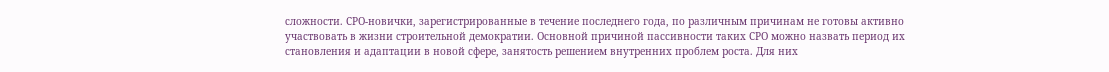сложности. СРО-новички, зарегистрированные в течение последнего года, по различным причинам не готовы активно участвовать в жизни строительной демократии. Основной причиной пассивности таких СРО можно назвать период их становления и адаптации в новой сфере, занятость решением внутренних проблем роста. Для них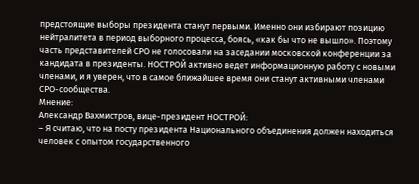предстоящие выборы президента станут первыми. Именно они избирают позицию нейтралитета в период выборного процесса, боясь, «как бы что не вышло». Поэтому часть представителей СРО не голосовали на заседании московской конференции за кандидата в президенты. НОСТРОЙ активно ведет информационную работу с новыми членами, и я уверен, что в самое ближайшее время они станут активными членами СРО-сообщества.
Мнение:
Александр Вахмистров, вице-президент НОСТРОЙ:
– Я считаю, что на посту президента Национального объединения должен находиться человек с опытом государственного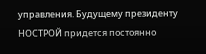управления. Будущему президенту НОСТРОЙ придется постоянно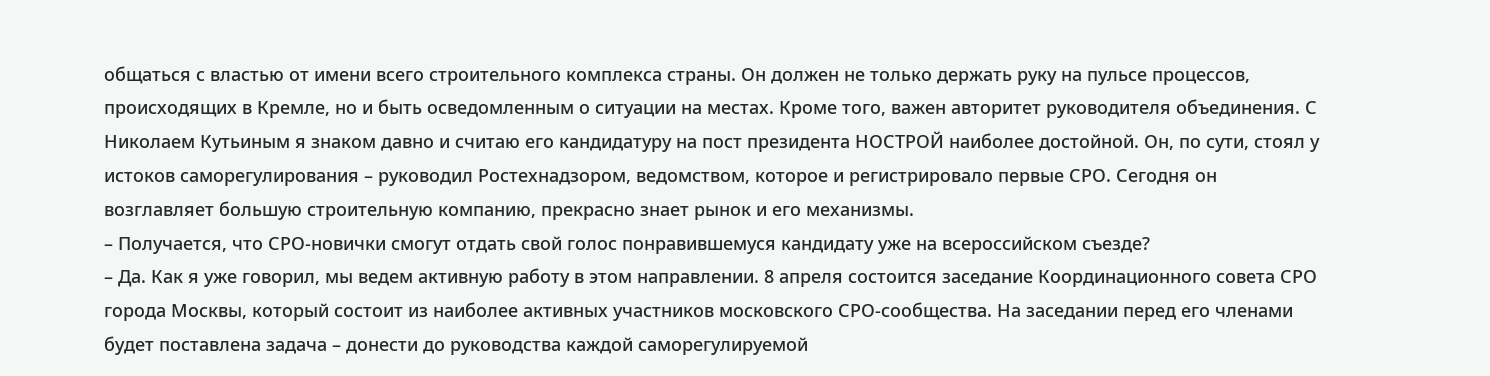общаться с властью от имени всего строительного комплекса страны. Он должен не только держать руку на пульсе процессов, происходящих в Кремле, но и быть осведомленным о ситуации на местах. Кроме того, важен авторитет руководителя объединения. С Николаем Кутьиным я знаком давно и считаю его кандидатуру на пост президента НОСТРОЙ наиболее достойной. Он, по сути, стоял у истоков саморегулирования – руководил Ростехнадзором, ведомством, которое и регистрировало первые СРО. Сегодня он возглавляет большую строительную компанию, прекрасно знает рынок и его механизмы.
– Получается, что СРО-новички смогут отдать свой голос понравившемуся кандидату уже на всероссийском съезде?
– Да. Как я уже говорил, мы ведем активную работу в этом направлении. 8 апреля состоится заседание Координационного совета СРО города Москвы, который состоит из наиболее активных участников московского СРО-сообщества. На заседании перед его членами будет поставлена задача – донести до руководства каждой саморегулируемой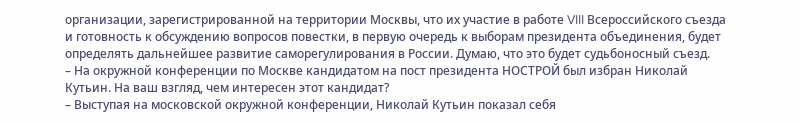организации, зарегистрированной на территории Москвы, что их участие в работе VIII Всероссийского съезда и готовность к обсуждению вопросов повестки, в первую очередь к выборам президента объединения, будет определять дальнейшее развитие саморегулирования в России. Думаю, что это будет судьбоносный съезд.
– На окружной конференции по Москве кандидатом на пост президента НОСТРОЙ был избран Николай Кутьин. На ваш взгляд, чем интересен этот кандидат?
– Выступая на московской окружной конференции, Николай Кутьин показал себя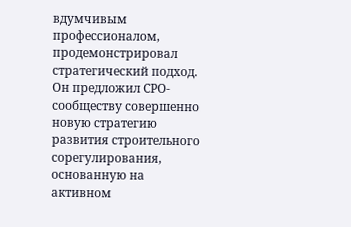вдумчивым профессионалом, продемонстрировал стратегический подход. Он предложил СРО-сообществу совершенно новую стратегию развития строительного сорегулирования, основанную на активном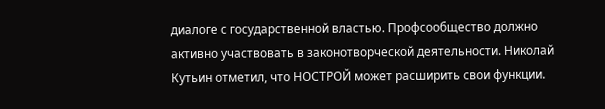диалоге с государственной властью. Профсообщество должно активно участвовать в законотворческой деятельности. Николай Кутьин отметил, что НОСТРОЙ может расширить свои функции.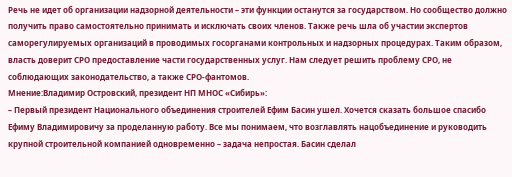Речь не идет об организации надзорной деятельности – эти функции останутся за государством. Но сообщество должно получить право самостоятельно принимать и исключать своих членов. Также речь шла об участии экспертов саморегулируемых организаций в проводимых госорганами контрольных и надзорных процедурах. Таким образом, власть доверит СРО предоставление части государственных услуг. Нам следует решить проблему СРО, не соблюдающих законодательство, а также СРО-фантомов.
Мнение:Владимир Островский, президент НП МНОС «Сибирь»:
– Первый президент Национального объединения строителей Ефим Басин ушел. Хочется сказать большое спасибо Ефиму Владимировичу за проделанную работу. Все мы понимаем, что возглавлять нацобъединение и руководить крупной строительной компанией одновременно – задача непростая. Басин сделал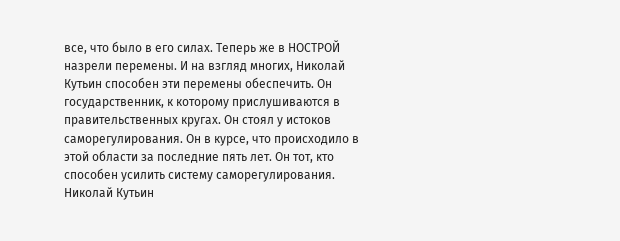все, что было в его силах. Теперь же в НОСТРОЙ назрели перемены. И на взгляд многих, Николай Кутьин способен эти перемены обеспечить. Он государственник, к которому прислушиваются в правительственных кругах. Он стоял у истоков саморегулирования. Он в курсе, что происходило в этой области за последние пять лет. Он тот, кто способен усилить систему саморегулирования. Николай Кутьин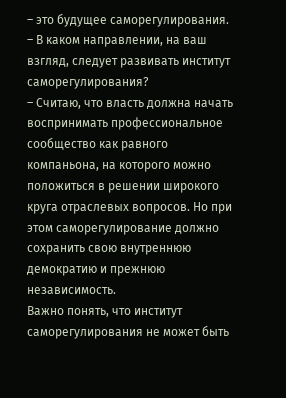– это будущее саморегулирования.
– В каком направлении, на ваш взгляд, следует развивать институт саморегулирования?
– Считаю, что власть должна начать воспринимать профессиональное сообщество как равного компаньона, на которого можно положиться в решении широкого круга отраслевых вопросов. Но при этом саморегулирование должно сохранить свою внутреннюю демократию и прежнюю независимость.
Важно понять, что институт саморегулирования не может быть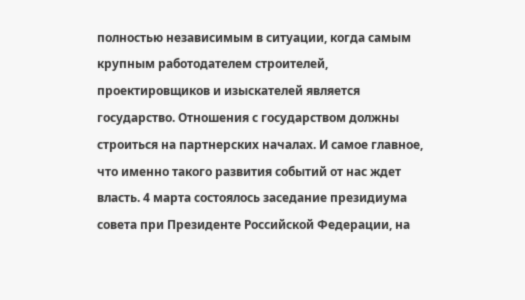полностью независимым в ситуации, когда самым крупным работодателем строителей, проектировщиков и изыскателей является государство. Отношения с государством должны строиться на партнерских началах. И самое главное, что именно такого развития событий от нас ждет власть. 4 марта состоялось заседание президиума совета при Президенте Российской Федерации, на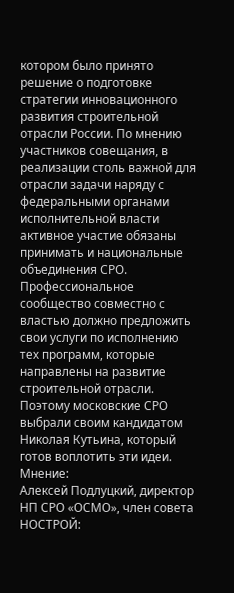котором было принято решение о подготовке стратегии инновационного развития строительной отрасли России. По мнению участников совещания, в реализации столь важной для отрасли задачи наряду с федеральными органами исполнительной власти активное участие обязаны принимать и национальные объединения СРО.
Профессиональное сообщество совместно с властью должно предложить свои услуги по исполнению тех программ, которые направлены на развитие строительной отрасли. Поэтому московские СРО выбрали своим кандидатом Николая Кутьина, который готов воплотить эти идеи.
Мнение:
Алексей Подлуцкий, директор НП СРО «ОСМО», член совета НОСТРОЙ: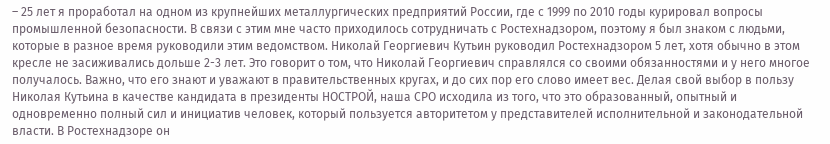– 25 лет я проработал на одном из крупнейших металлургических предприятий России, где с 1999 по 2010 годы курировал вопросы промышленной безопасности. В связи с этим мне часто приходилось сотрудничать с Ростехнадзором, поэтому я был знаком с людьми, которые в разное время руководили этим ведомством. Николай Георгиевич Кутьин руководил Ростехнадзором 5 лет, хотя обычно в этом кресле не засиживались дольше 2-3 лет. Это говорит о том, что Николай Георгиевич справлялся со своими обязанностями и у него многое получалось. Важно, что его знают и уважают в правительственных кругах, и до сих пор его слово имеет вес. Делая свой выбор в пользу Николая Кутьина в качестве кандидата в президенты НОСТРОЙ, наша СРО исходила из того, что это образованный, опытный и одновременно полный сил и инициатив человек, который пользуется авторитетом у представителей исполнительной и законодательной власти. В Ростехнадзоре он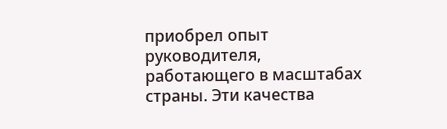приобрел опыт руководителя, работающего в масштабах страны. Эти качества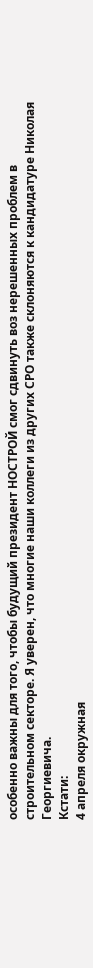особенно важны для того, чтобы будущий президент НОСТРОЙ смог сдвинуть воз нерешенных проблем в строительном секторе. Я уверен, что многие наши коллеги из других СРО также склоняются к кандидатуре Николая Георгиевича.
Кстати:
4 апреля окружная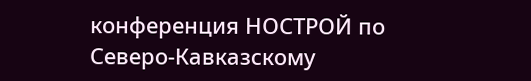конференция НОСТРОЙ по Северо-Кавказскому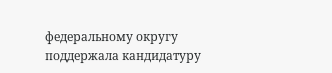федеральному округу поддержала кандидатуру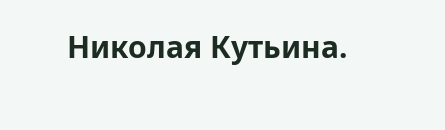Николая Кутьина.